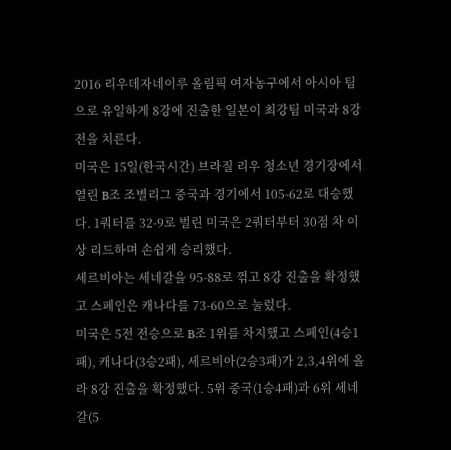2016 리우데자네이루 올림픽 여자농구에서 아시아 팀으로 유일하게 8강에 진출한 일본이 최강팀 미국과 8강전을 치른다.
미국은 15일(한국시간) 브라질 리우 청소년 경기장에서 열린 B조 조별리그 중국과 경기에서 105-62로 대승했다. 1쿼터를 32-9로 벌린 미국은 2쿼터부터 30점 차 이상 리드하며 손쉽게 승리했다.
세르비아는 세네갈을 95-88로 꺾고 8강 진출을 확정했고 스페인은 캐나다를 73-60으로 눌렀다.
미국은 5전 전승으로 B조 1위를 차지했고 스페인(4승1패), 캐나다(3승2패), 세르비아(2승3패)가 2,3,4위에 올라 8강 진출을 확정했다. 5위 중국(1승4패)과 6위 세네갈(5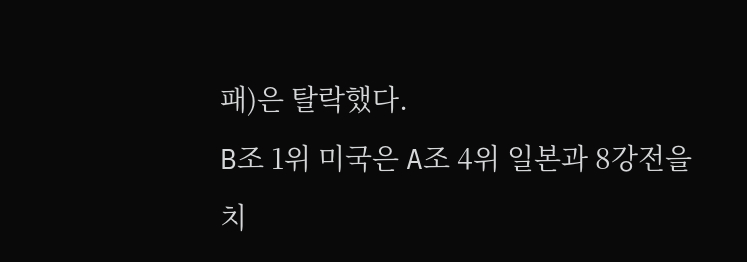패)은 탈락했다.
B조 1위 미국은 A조 4위 일본과 8강전을 치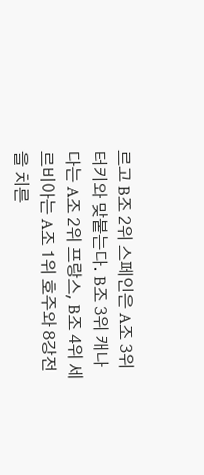르고 B조 2위 스페인은 A조 3위 터키와 맞붙는다. B조 3위 캐나다는 A조 2위 프랑스, B조 4위 세르비아는 A조 1위 호주와 8강전을 치른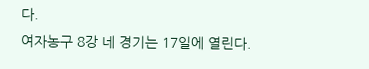다.
여자농구 8강 네 경기는 17일에 열린다.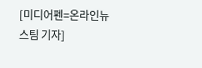[미디어펜=온라인뉴스팀 기자]